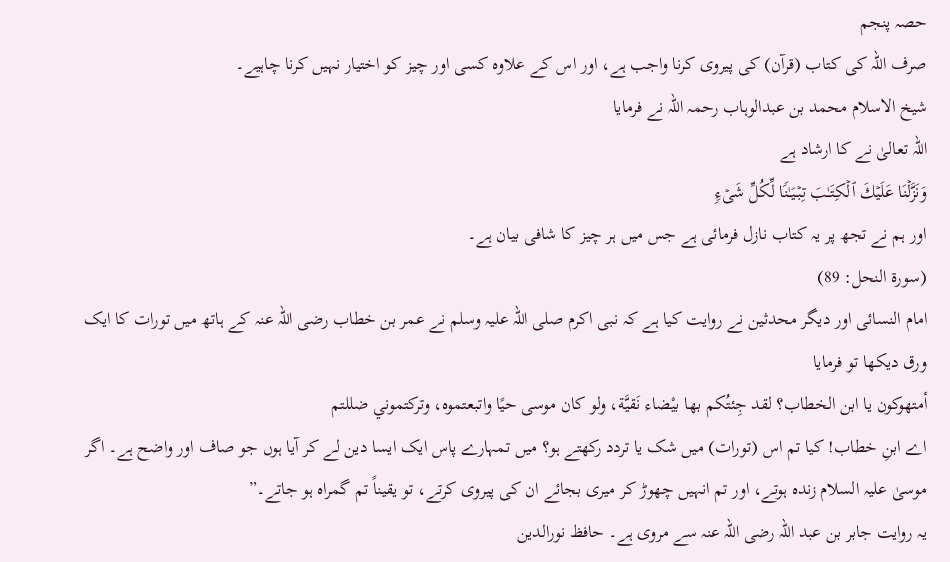حصہ پنجم
صرف اللہ کی کتاب (قرآن) کی پیروی کرنا واجب ہے، اور اس کے علاوہ کسی اور چیز کو اختیار نہیں کرنا چاہیے۔
شیخ الاسلام محمد بن عبدالوہاب رحمہ اللہ نے فرمایا
اللہ تعالیٰ نے کا ارشاد ہے
وَنَزَّلۡنَا عَلَیۡكَ ٱلۡكِتَـٰبَ تِبۡیَـٰنࣰا لِّكُلِّ شَیۡءࣲ
اور ہم نے تجھ پر یہ کتاب نازل فرمائی ہے جس میں ہر چیز کا شافی بیان ہے۔
(سورۃ النحل: 89)
امام النسائی اور دیگر محدثین نے روایت کیا ہے کہ نبی اکرم صلی اللہ علیہ وسلم نے عمر بن خطاب رضی اللہ عنہ کے ہاتھ میں تورات کا ایک ورق دیکھا تو فرمایا
أمتهوكون يا ابن الخطاب؟ لقد جِئتُكم بها بيْضاء نَقيَّة، ولو كان موسى حيًا واتبعتموه، وتركتموني ضللتم
اے ابنِ خطاب! کیا تم اس (تورات) میں شک یا تردد رکھتے ہو؟ میں تمہارے پاس ایک ایسا دین لے کر آیا ہوں جو صاف اور واضح ہے۔ اگر موسیٰ علیہ السلام زندہ ہوتے، اور تم انہیں چھوڑ کر میری بجائے ان کی پیروی کرتے، تو یقیناً تم گمراہ ہو جاتے۔”
یہ روایت جابر بن عبد اللہ رضی اللہ عنہ سے مروی ہے۔ حافظ نورالدین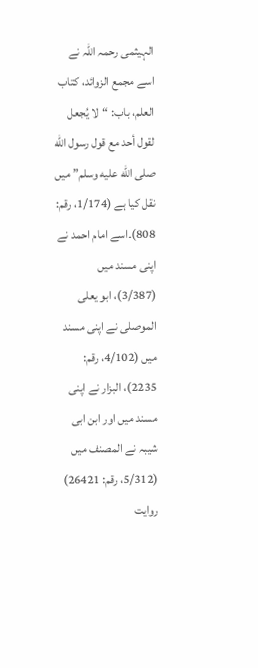الہیثمی رحمہ اللہ نے اسے مجمع الزوائد، کتاب العلم، باب: “لا یُجعل لقول أحد مع قول رسول الله صلى الله عليه وسلم” میں نقل کیا ہے (1/174، رقم: 808)۔اسے امام احمد نے اپنی مسند میں (3/387)، ابو یعلى الموصلی نے اپنی مسند میں (4/102، رقم: 2235)، البزار نے اپنی مسند میں اور ابن ابی شیبہ نے المصنف میں (5/312، رقم: 26421) روایت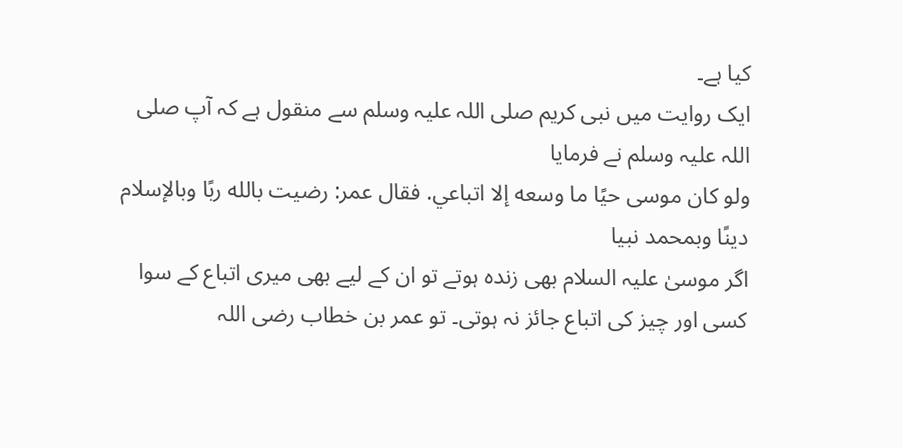کیا ہے۔
ایک روایت میں نبی کریم صلی اللہ علیہ وسلم سے منقول ہے کہ آپ صلی اللہ علیہ وسلم نے فرمایا
ولو كان موسى حيًا ما وسعه إلا اتباعي. فقال عمر: رضيت بالله ربًا وبالإسلام دينًا وبمحمد نبيا
اگر موسیٰ علیہ السلام بھی زندہ ہوتے تو ان کے لیے بھی میری اتباع کے سوا کسی اور چیز کی اتباع جائز نہ ہوتی۔ تو عمر بن خطاب رضی اللہ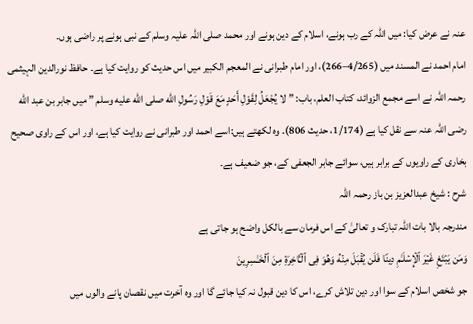عنہ نے عرض کیا: میں اللہ کے رب ہونے، اسلام کے دین ہونے اور محمد صلی اللہ علیہ وسلم کے نبی ہونے پر راضی ہوں۔
امام احمد نے المسند میں (4/265–266)، اور امام طبرانی نے المعجم الکبیر میں اس حدیث کو روایت کیا ہے۔ حافظ نورالدین الہیثمی رحمہ اللہ نے اسے مجمع الزوائد، کتاب العلم، باب: ” لا يُجْعَلُ لِقَوْلِ أَحَدٍ مَعَ قَوْلِ رَسُولِ الله صلى الله عليه وسلم ” میں جابر بن عبد الله رضی اللہ عنہ سے نقل کیا ہے (1/174، حدیث 806)۔ وہ لکھتے ہیں:اسے احمد اور طبرانی نے روایت کیا ہے، اور اس کے راوی صحیح بخاری کے راویوں کے برابر ہیں، سوائے جابر الجعفی کے، جو ضعیف ہے۔
شرح : شیخ عبدالعزیز بن باز رحمہ اللہ
مندرجہ بالا بات اللہ تبارک و تعالیٰ کے اس فرمان سے بالکل واضح ہو جاتی ہے
وَمَن یَبۡتَغِ غَیۡرَ ٱلۡإِسۡلَـٰمِ دِینࣰا فَلَن یُقۡبَلَ مِنۡهُ وَهُوَ فِی ٱلۡـَٔاخِرَةِ مِنَ ٱلۡخَـٰسِرِینَ
جو شخص اسلام کے سوا اور دین تلاش کرے، اس کا دین قبول نہ کیا جائے گا اور وه آخرت میں نقصان پانے والوں میں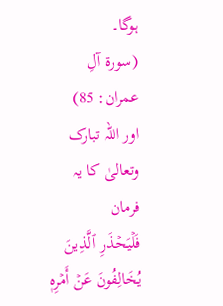ہوگا۔
(سورۃ آلِ عمران: 85)
اور اللہ تبارک وتعالیٰ کا یہ فرمان
فَلۡیَحۡذَرِ ٱلَّذِینَ یُخَالِفُونَ عَنۡ أَمۡرِهٖ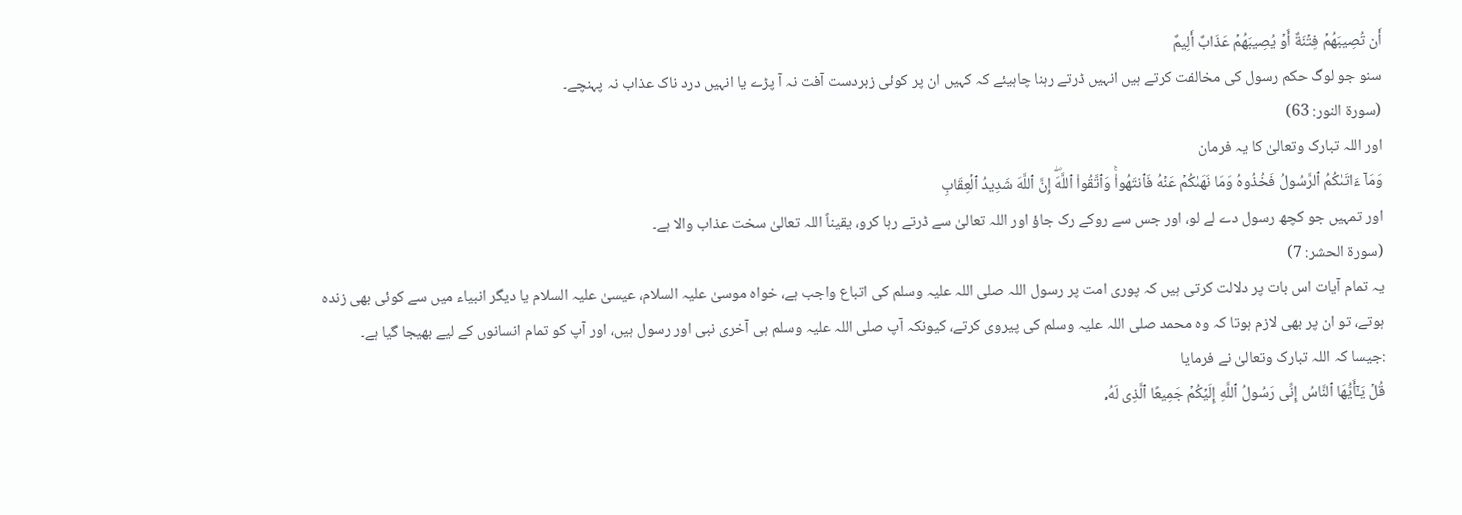أَن تُصِیبَهُمۡ فِتۡنَةٌ أَوۡ یُصِیبَهُمۡ عَذَابٌ أَلِیمٌ
سنو جو لوگ حکم رسول کی مخالفت کرتے ہیں انہیں ڈرتے رہنا چاہیئے کہ کہیں ان پر کوئی زبردست آفت نہ آ پڑے یا انہیں درد ناک عذاب نہ پہنچے۔
(سورۃ النور: 63)
اور اللہ تبارک وتعالیٰ کا یہ فرمان
وَمَاۤ ءَاتَىٰكُمُ ٱلرَّسُولُ فَخُذُوهُ وَمَا نَهَىٰكُمۡ عَنۡهُ فَٱنتَهُوا۟ۚ وَٱتَّقُوا۟ ٱللَّهَۖ إِنَّ ٱللَّهَ شَدِیدُ ٱلۡعِقَابِ
اور تمہیں جو کچھ رسول دے لے لو، اور جس سے روکے رک جاؤ اور اللہ تعالیٰ سے ڈرتے رہا کرو، یقیناً اللہ تعالیٰ سخت عذاب والا ہے۔
(سورۃ الحشر: 7)
یہ تمام آیات اس بات پر دلالت کرتی ہیں کہ پوری امت پر رسول اللہ صلی اللہ علیہ وسلم کی اتباع واجب ہے، خواہ موسیٰ علیہ السلام، عیسیٰ علیہ السلام یا دیگر انبیاء میں سے کوئی بھی زندہ ہوتے، تو ان پر بھی لازم ہوتا کہ وہ محمد صلی اللہ علیہ وسلم کی پیروی کرتے، کیونکہ آپ صلی اللہ علیہ وسلم ہی آخری نبی اور رسول ہیں، اور آپ کو تمام انسانوں کے لیے بھیجا گیا ہے۔
:جیسا کہ اللہ تبارک وتعالیٰ نے فرمایا
قُلۡ یَـٰۤأَیُّهَا ٱلنَّاسُ إِنِّی رَسُولُ ٱللَّهِ إِلَیۡكُمۡ جَمِیعًا ٱلَّذِی لَهُۥ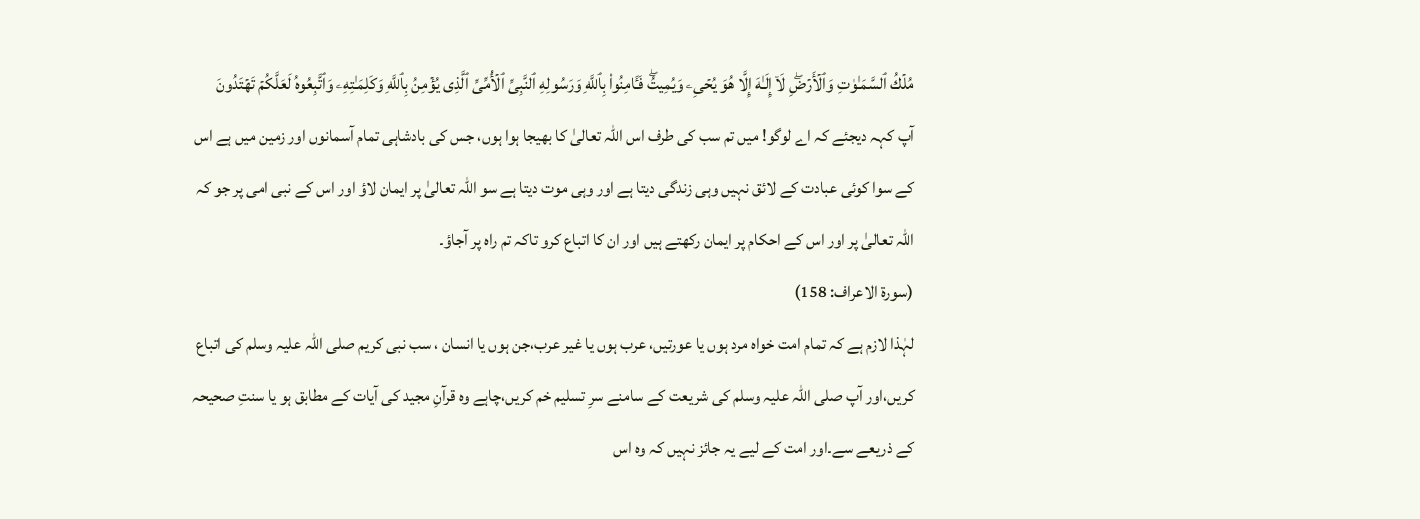مُلۡكُ ٱلسَّمَـٰوٰتِ وَٱلۡأَرۡضِۖ لَاۤ إِلَـٰهَ إِلَّا هُوَ یُحۡیِۦ وَیُمِیتُۖ فَـَٔامِنُوا۟ بِٱللَّهِ وَرَسُولِهِ ٱلنَّبِیِّ ٱلۡأُمِّیِّ ٱلَّذِی یُؤۡمِنُ بِٱللَّهِ وَكَلِمَـٰتِهِۦ وَٱتَّبِعُوهُ لَعَلَّكُمۡ تَهۡتَدُونَ
آپ کہہ دیجئے کہ اے لوگو! میں تم سب کی طرف اس اللہ تعالیٰ کا بھیجا ہوا ہوں، جس کی بادشاہی تمام آسمانوں اور زمین میں ہے اس کے سوا کوئی عبادت کے لائق نہیں وہی زندگی دیتا ہے اور وہی موت دیتا ہے سو اللہ تعالیٰ پر ایمان لاؤ اور اس کے نبی امی پر جو کہ اللہ تعالیٰ پر اور اس کے احکام پر ایمان رکھتے ہیں اور ان کا اتباع کرو تاکہ تم راه پر آجاؤ۔
(سورۃ الاعراف: 158)
لہٰذا لازم ہے کہ تمام امت خواہ مرد ہوں یا عورتیں، عرب ہوں یا غیر عرب،جن ہوں یا انسان ، سب نبی کریم صلی اللہ علیہ وسلم کی اتباع کریں،اور آپ صلی اللہ علیہ وسلم کی شریعت کے سامنے سرِ تسلیم خم کریں،چاہے وہ قرآنِ مجید کی آیات کے مطابق ہو یا سنتِ صحیحہ کے ذریعے سے۔اور امت کے لیے یہ جائز نہیں کہ وہ اس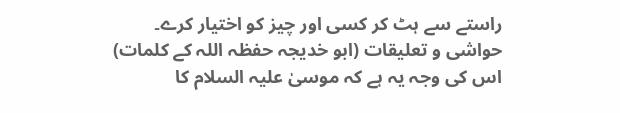راستے سے ہٹ کر کسی اور چیز کو اختیار کرے۔
حواشی و تعلیقات (ابو خدیجہ حفظہ اللہ کے کلمات)
اس کی وجہ یہ ہے کہ موسیٰ علیہ السلام کا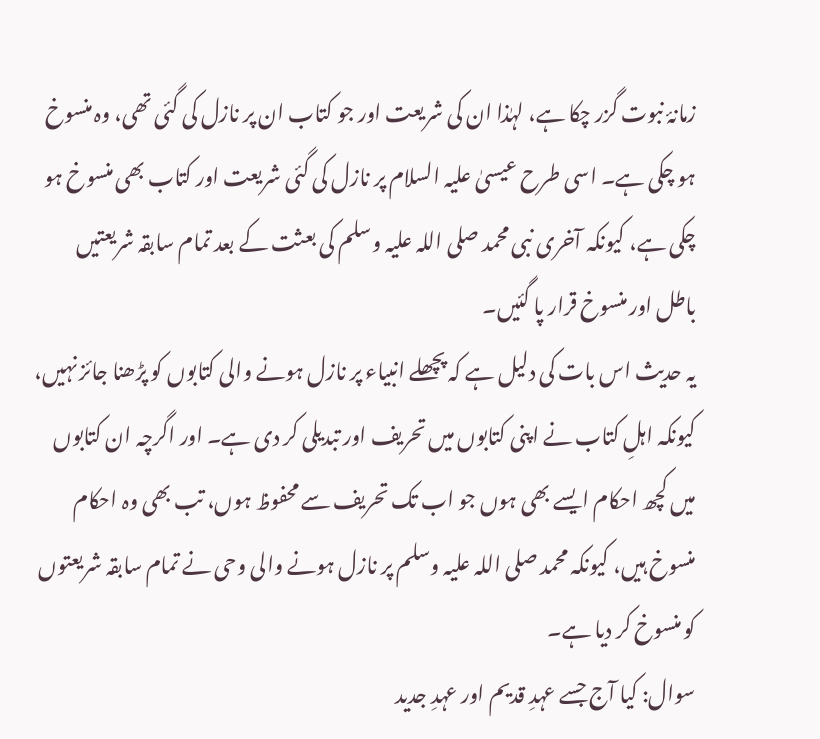زمانۂ نبوت گزر چکا ہے، لہٰذا ان کی شریعت اور جو کتاب ان پر نازل کی گئی تھی، وہ منسوخ ہو چکی ہے۔ اسی طرح عیسیٰ علیہ السلام پر نازل کی گئی شریعت اور کتاب بھی منسوخ ہو چکی ہے، کیونکہ آخری نبی محمد صلی اللہ علیہ وسلم کی بعثت کے بعد تمام سابقہ شریعتیں باطل اور منسوخ قرار پا گئیں۔
یہ حدیث اس بات کی دلیل ہے کہ پچھلے انبیاء پر نازل ہونے والی کتابوں کو پڑھنا جائز نہیں، کیونکہ اہلِ کتاب نے اپنی کتابوں میں تحریف اور تبدیلی کر دی ہے۔ اور اگرچہ ان کتابوں میں کچھ احکام ایسے بھی ہوں جو اب تک تحریف سے محفوظ ہوں، تب بھی وہ احکام منسوخ ہیں، کیونکہ محمد صلی اللہ علیہ وسلم پر نازل ہونے والی وحی نے تمام سابقہ شریعتوں کو منسوخ کر دیا ہے۔
سوال: کیا آج جسے عہدِ قدیم اور عہدِ جدید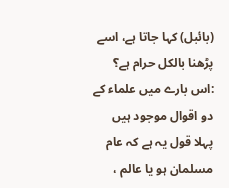(بائبل) کہا جاتا ہے، اسے پڑھنا بالکل حرام ہے؟
:اس بارے میں علماء کے دو اقوال موجود ہیں
پہلا قول یہ ہے کہ عام مسلمان ہو یا عالم ،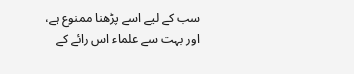سب کے لیے اسے پڑھنا ممنوع ہے، اور بہت سے علماء اس رائے کے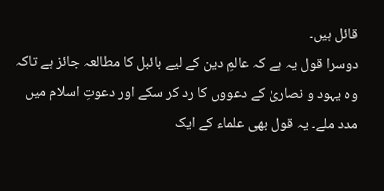قائل ہیں۔
دوسرا قول یہ ہے کہ عالمِ دین کے لیے بائبل کا مطالعہ جائز ہے تاکہ وہ یہود و نصاریٰ کے دعووں کا رد کر سکے اور دعوتِ اسلام میں مدد ملے۔ یہ قول بھی علماء کے ایک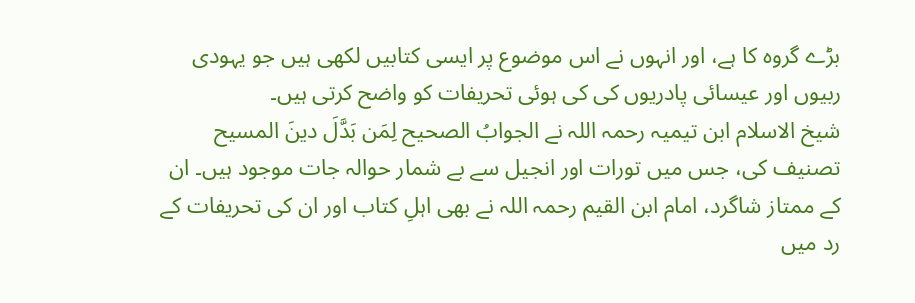بڑے گروہ کا ہے، اور انہوں نے اس موضوع پر ایسی کتابیں لکھی ہیں جو یہودی ربیوں اور عیسائی پادریوں کی کی ہوئی تحریفات کو واضح کرتی ہیں۔
شیخ الاسلام ابن تیمیہ رحمہ اللہ نے الجوابُ الصحیح لِمَن بَدَّلَ دینَ المسیح تصنیف کی، جس میں تورات اور انجیل سے بے شمار حوالہ جات موجود ہیں۔ ان کے ممتاز شاگرد، امام ابن القیم رحمہ اللہ نے بھی اہلِ کتاب اور ان کی تحریفات کے رد میں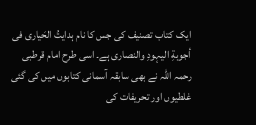ایک کتاب تصنیف کی جس کا نام ہدایتُ الحَیارى فی أجوبةِ الیہودِ والنصارى ہے۔ اسی طرح امام قرطبی رحمہ اللہ نے بھی سابقہ آسمانی کتابوں میں کی گئی غلطیوں اور تحریفات کی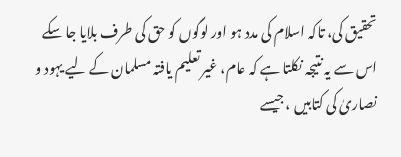تحقیق کی، تاکہ اسلام کی مدد ہو اور لوگوں کو حق کی طرف بلایا جا سکے
اس سے یہ نتیجہ نکلتا ہے کہ عام، غیر تعلیم یافتہ مسلمان کے لیے یہود و نصاریٰ کی کتابیں ، جیسے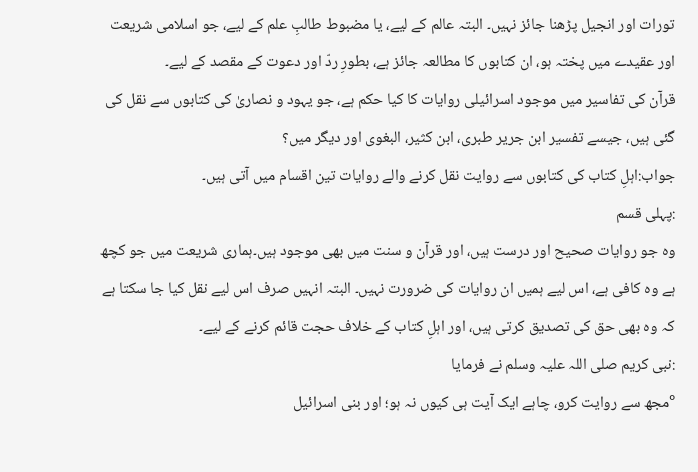تورات اور انجیل پڑھنا جائز نہیں۔ البتہ عالم کے لیے، یا مضبوط طالبِ علم کے لیے، جو اسلامی شریعت اور عقیدے میں پختہ ہو، ان کتابوں کا مطالعہ جائز ہے، بطورِ ردّ اور دعوت کے مقصد کے لیے۔
قرآن کی تفاسیر میں موجود اسرائیلی روایات کا کیا حکم ہے، جو یہود و نصاریٰ کی کتابوں سے نقل کی گئی ہیں، جیسے تفسیر ابن جریر طبری، ابن کثیر، البغوی اور دیگر میں؟
جواب:اہلِ کتاب کی کتابوں سے روایت نقل کرنے والے روایات تین اقسام میں آتی ہیں۔
:پہلی قسم
وہ جو روایات صحیح اور درست ہیں، اور قرآن و سنت میں بھی موجود ہیں۔ہماری شریعت میں جو کچھ ہے وہ کافی ہے، اس لیے ہمیں ان روایات کی ضرورت نہیں۔ البتہ انہیں صرف اس لیے نقل کیا جا سکتا ہے کہ وہ بھی حق کی تصدیق کرتی ہیں، اور اہلِ کتاب کے خلاف حجت قائم کرنے کے لیے۔
:نبی کریم صلی اللہ علیہ وسلم نے فرمایا
°مجھ سے روایت کرو، چاہے ایک آیت ہی کیوں نہ ہو؛ اور بنی اسرائیل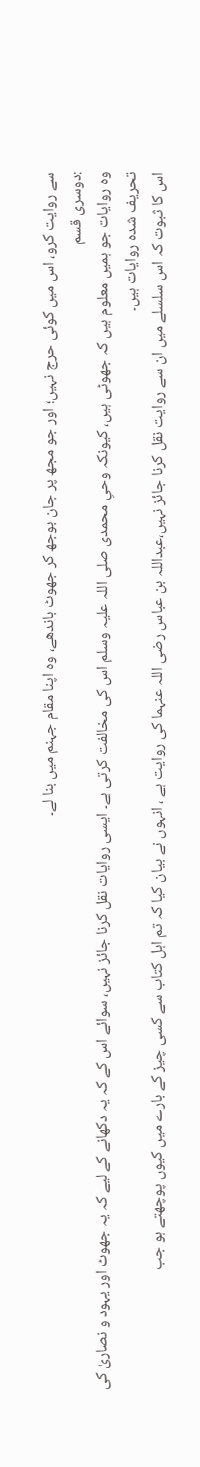سے روایت کرو، اس میں کوئی حرج نہیں؛ اور جو مجھ پر جان بوجھ کر جھوٹ باندھے، وہ اپنا مقام جہنم میں بنا لے۔
:دوسری قسم
وہ روایات جو ہمیں معلوم ہیں کہ جھوٹی ہیں، کیونکہ وحیِ محمدی صلی اللہ علیہ وسلم اس کی مخالفت کرتی ہے۔ ایسی روایات نقل کرنا جائز نہیں، سوائے اس کے کہ یہ دکھانے کے لیے کہ یہ جھوٹ اور یہود و نصاریٰ کی تحریف شدہ روایات ہیں۔
اس کا ثبوت کہ اس سلسلے میں ان سے روایت نقل کرنا جائز نہیں،عبداللہ بن عباس رضی اللہ عنہما کی روایت ہے ، انہوں نے بیان کیا کہ تم اہل کتاب سے کسی چیز کے بارے میں کیوں پوچھتے ہو جب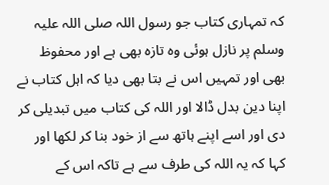کہ تمہاری کتاب جو رسول اللہ صلی اللہ علیہ وسلم پر نازل ہوئی وہ تازہ بھی ہے اور محفوظ بھی اور تمہیں اس نے بتا بھی دیا کہ اہل کتاب نے اپنا دین بدل ڈالا اور اللہ کی کتاب میں تبدیلی کر دی اور اسے اپنے ہاتھ سے از خود بنا کر لکھا اور کہا کہ یہ اللہ کی طرف سے ہے تاکہ اس کے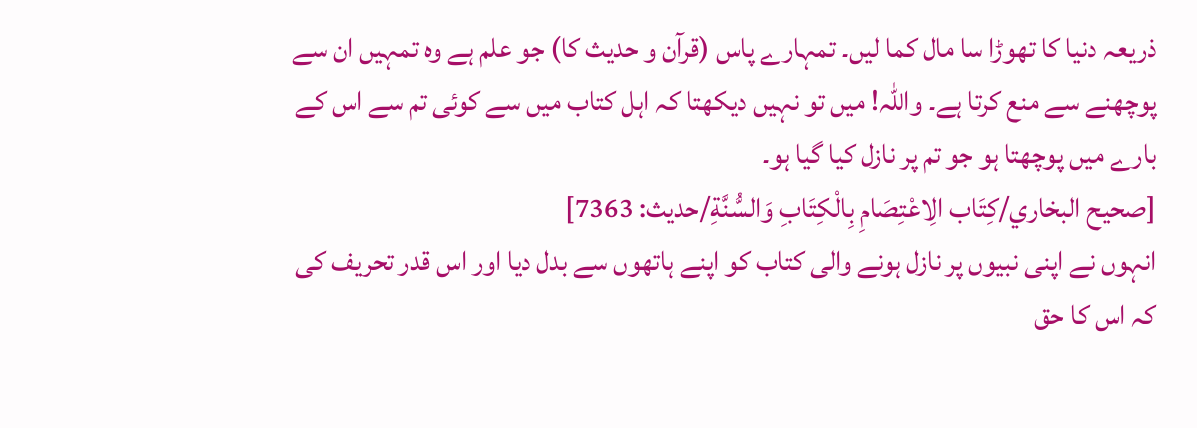ذریعہ دنیا کا تھوڑا سا مال کما لیں۔ تمہارے پاس (قرآن و حدیث کا) جو علم ہے وہ تمہیں ان سے پوچھنے سے منع کرتا ہے۔ واللہ! میں تو نہیں دیکھتا کہ اہل کتاب میں سے کوئی تم سے اس کے بارے میں پوچھتا ہو جو تم پر نازل کیا گیا ہو۔
[صحيح البخاري/كِتَاب الِاعْتِصَامِ بِالْكِتَابِ وَالسُّنَّةِ/حدیث: 7363]
انہوں نے اپنی نبیوں پر نازل ہونے والی کتاب کو اپنے ہاتھوں سے بدل دیا اور اس قدر تحریف کی کہ اس کا حق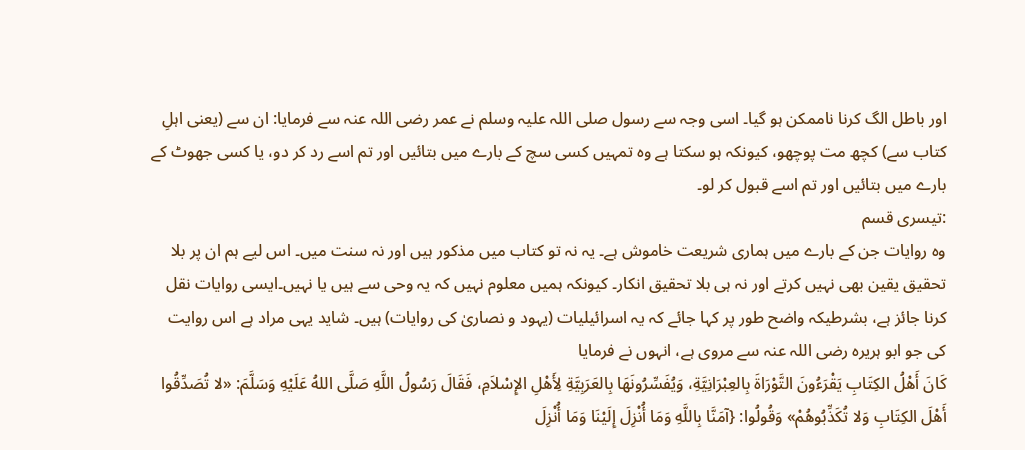اور باطل الگ کرنا ناممکن ہو گیا۔ اسی وجہ سے رسول صلی اللہ علیہ وسلم نے عمر رضی اللہ عنہ سے فرمایا: ان سے (یعنی اہلِ کتاب سے) کچھ مت پوچھو، کیونکہ ہو سکتا ہے وہ تمہیں کسی سچ کے بارے میں بتائیں اور تم اسے رد کر دو، یا کسی جھوٹ کے بارے میں بتائیں اور تم اسے قبول کر لو۔
:تیسری قسم
وہ روایات جن کے بارے میں ہماری شریعت خاموش ہے۔ یہ نہ تو کتاب میں مذکور ہیں اور نہ سنت میں۔ اس لیے ہم ان پر بلا تحقیق یقین بھی نہیں کرتے اور نہ ہی بلا تحقیق انکار۔ کیونکہ ہمیں معلوم نہیں کہ یہ وحی سے ہیں یا نہیں۔ایسی روایات نقل کرنا جائز ہے، بشرطیکہ واضح طور پر کہا جائے کہ یہ اسرائیلیات (یہود و نصاریٰ کی روایات) ہیں۔ شاید یہی مراد ہے اس روایت کی جو ابو ہریرہ رضی اللہ عنہ سے مروی ہے، انہوں نے فرمایا
كَانَ أَهْلُ الكِتَابِ يَقْرَءُونَ التَّوْرَاةَ بِالعِبْرَانِيَّةِ، وَيُفَسِّرُونَهَا بِالعَرَبِيَّةِ لِأَهْلِ الإِسْلاَمِ، فَقَالَ رَسُولُ اللَّهِ صَلَّى اللهُ عَلَيْهِ وَسَلَّمَ: «لا تُصَدِّقُوا أَهْلَ الكِتَابِ وَلا تُكَذِّبُوهُمْ» وَقُولُوا: {آمَنَّا بِاللَّهِ وَمَا أُنْزِلَ إِلَيْنَا وَمَا أُنْزِلَ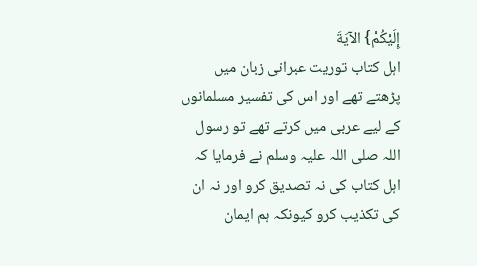إِلَيْكُمْ} الآيَةَ
اہل کتاب توریت عبرانی زبان میں پڑھتے تھے اور اس کی تفسیر مسلمانوں کے لیے عربی میں کرتے تھے تو رسول اللہ صلی اللہ علیہ وسلم نے فرمایا کہ اہل کتاب کی نہ تصدیق کرو اور نہ ان کی تکذیب کرو کیونکہ ہم ایمان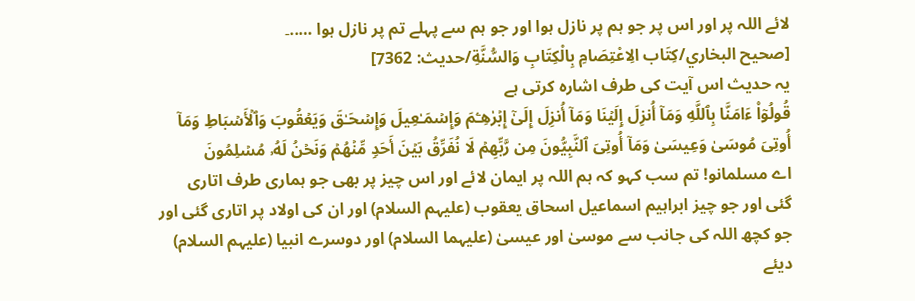لائے اللہ پر اور اس پر جو ہم پر نازل ہوا اور جو ہم سے پہلے تم پر نازل ہوا …..۔
[صحيح البخاري/كِتَاب الِاعْتِصَامِ بِالْكِتَابِ وَالسُّنَّةِ/حدیث: 7362]
یہ حدیث اس آیت کی طرف اشارہ کرتی ہے
قُولُوۤا۟ ءَامَنَّا بِٱللَّهِ وَمَاۤ أُنزِلَ إِلَیۡنَا وَمَاۤ أُنزِلَ إِلَىٰۤ إِبۡرٰهِـۧمَ وَإِسۡمَـٰعِیلَ وَإِسۡحَـٰقَ وَیَعۡقُوبَ وَٱلۡأَسۡبَاطِ وَمَاۤ أُوتِیَ مُوسَىٰ وَعِیسَىٰ وَمَاۤ أُوتِیَ ٱلنَّبِیُّونَ مِن رَّبِّهِمۡ لَا نُفَرِّقُ بَیۡنَ أَحَدࣲ مِّنۡهُمۡ وَنَحۡنُ لَهُۥ مُسۡلِمُونَ
اے مسلمانو! تم سب کہو کہ ہم اللہ پر ایمان لائے اور اس چیز پر بھی جو ہماری طرف اتاری گئی اور جو چیز ابراہیم اسماعیل اسحاق یعقوب (علیہم السلام) اور ان کی اولاد پر اتاری گئی اور جو کچھ اللہ کی جانب سے موسیٰ اور عیسیٰ (علیہما السلام) اور دوسرے انبیا (علیہم السلام) دیئے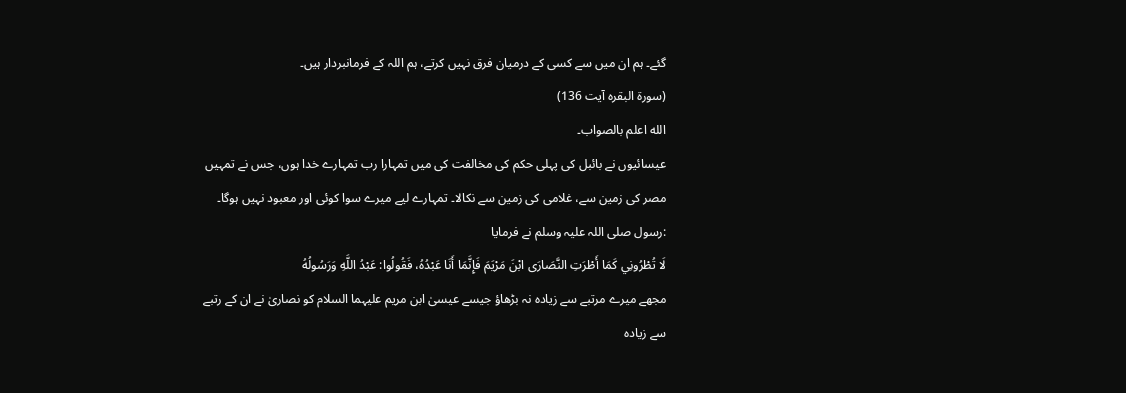گئے۔ ہم ان میں سے کسی کے درمیان فرق نہیں کرتے، ہم اللہ کے فرمانبردار ہیں۔
(سورۃ البقرہ آیت 136)
الله اعلم بالصواب۔
عیسائیوں نے بائبل کی پہلی حکم کی مخالفت کی میں تمہارا رب تمہارے خدا ہوں، جس نے تمہیں مصر کی زمین سے، غلامی کی زمین سے نکالا۔ تمہارے لیے میرے سوا کوئی اور معبود نہیں ہوگا۔
:رسول صلی اللہ علیہ وسلم نے فرمایا
لَا تُطْرُونِي كَمَا أَطْرَتِ النَّصَارَى ابْنَ مَرْيَمَ فَإِنَّمَا أَنَا عَبْدُهُ، فَقُولُوا: عَبْدُ اللَّهِ وَرَسُولُهُ
مجھے میرے مرتبے سے زیادہ نہ بڑھاؤ جیسے عیسیٰ ابن مریم علیہما السلام کو نصاریٰ نے ان کے رتبے سے زیادہ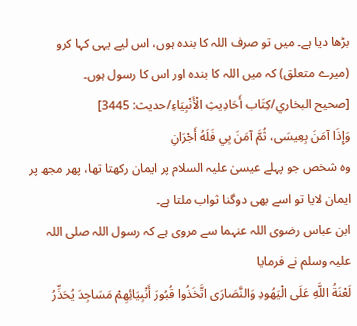بڑھا دیا ہے۔ میں تو صرف اللہ کا بندہ ہوں، اس لیے یہی کہا کرو (میرے متعلق) کہ میں اللہ کا بندہ اور اس کا رسول ہوں۔
[صحيح البخاري/كِتَاب أَحَادِيثِ الْأَنْبِيَاءِ/حدیث: 3445]
وَإِذَا آمَنَ بِعِيسَى، ثُمَّ آمَنَ بِي فَلَهُ أَجْرَانِ
وہ شخص جو پہلے عیسیٰ علیہ السلام پر ایمان رکھتا تھا، پھر مجھ پر ایمان لایا تو اسے بھی دوگنا ثواب ملتا ہے۔
ابن عباس رضوی اللہ عنہما سے مروی ہے کہ رسول اللہ صلی اللہ علیہ وسلم نے فرمایا
لَعْنَةُ اللَّهِ عَلَى الْيَهُودِ وَالنَّصَارَى اتَّخَذُوا قُبُورَ أَنْبِيَائِهِمْ مَسَاجِدَ يُحَذِّرُ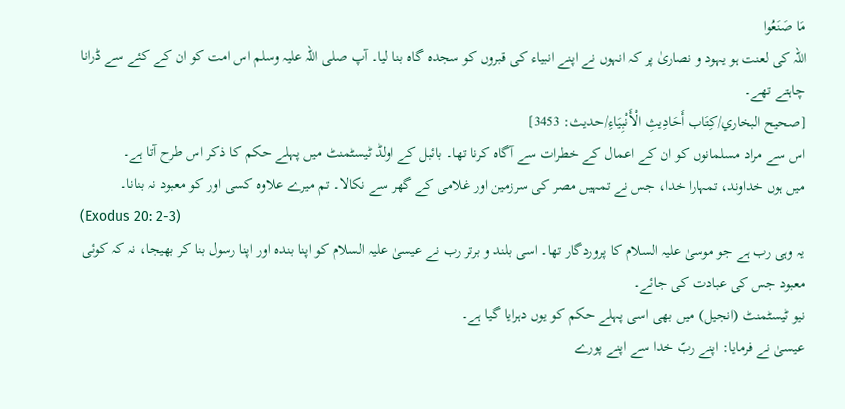مَا صَنَعُوا
اللہ کی لعنت ہو یہود و نصاریٰ پر کہ انہوں نے اپنے انبیاء کی قبروں کو سجدہ گاہ بنا لیا۔ آپ صلی اللہ علیہ وسلم اس امت کو ان کے کئے سے ڈرانا چاہتے تھے۔
[صحيح البخاري/كِتَاب أَحَادِيثِ الْأَنْبِيَاءِ/حدیث: 3453]
اس سے مراد مسلمانوں کو ان کے اعمال کے خطرات سے آگاہ کرنا تھا۔ بائبل کے اولڈ ٹیسٹمنٹ میں پہلے حکم کا ذکر اس طرح آتا ہے۔
میں ہوں خداوند، تمہارا خدا، جس نے تمہیں مصر کی سرزمین اور غلامی کے گھر سے نکالا۔ تم میرے علاوہ کسی اور کو معبود نہ بنانا۔
(Exodus 20: 2-3)
یہ وہی رب ہے جو موسیٰ علیہ السلام کا پروردگار تھا۔ اسی بلند و برتر رب نے عیسیٰ علیہ السلام کو اپنا بندہ اور اپنا رسول بنا کر بھیجا، نہ کہ کوئی معبود جس کی عبادت کی جائے۔
نیو ٹیسٹمنٹ (انجیل) میں بھی اسی پہلے حکم کو یوں دہرایا گیا ہے۔
عیسیٰ نے فرمایا: اپنے ربّ خدا سے اپنے پورے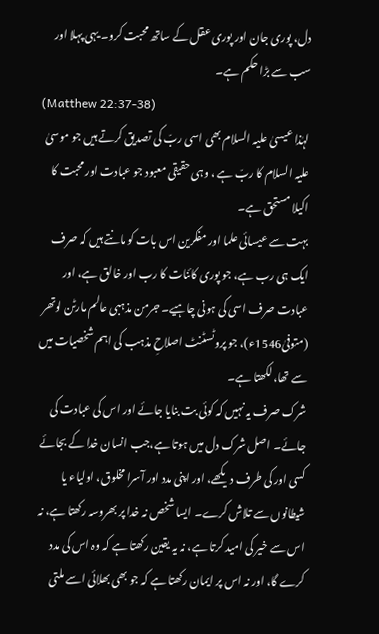دل، پوری جان اور پوری عقل کے ساتھ محبت کرو۔ یہی پہلا اور سب سے بڑا حکم ہے۔
(Matthew 22:37-38)
لہٰذا عیسیٰ علیہ السلام بھی اسی ربّ کی تصدیق کرتے ہیں جو موسیٰ علیہ السلام کا ربّ ہے ، وہی حقیقی معبود جو عبادت اور محبت کا اکیلا مستحق ہے۔
بہت سے عیسائی علما اور مفکرین اس بات کو مانتے ہیں کہ صرف ایک ہی رب ہے، جو پوری کائنات کا رب اور خالق ہے، اور عبادت صرف اسی کی ہونی چاہیے۔ جرمن مذہبی عالم مارٹن لوتھر (متوفیٰ1546ء)، جو پروٹسٹنٹ اصلاحِ مذہب کی اہم شخصیات میں سے تھا، لکھتا ہے۔
شرک صرف یہ نہیں کہ کوئی بت بنایا جائے اور اس کی عبادت کی جائے۔ اصل شرک دل میں ہوتا ہے،جب انسان خدا کے بجائے کسی اور کی طرف دیکھے، اور اپنی مدد اور آسرا مخلوق، اولیاء یا شیطانوں سے تلاش کرے۔ ایسا شخص نہ خدا پر بھروسہ رکھتا ہے، نہ اس سے خیر کی امید کرتا ہے، نہ یہ یقین رکھتا ہے کہ وہ اس کی مدد کرے گا، اور نہ اس پر ایمان رکھتا ہے کہ جو بھی بھلائی اسے ملتی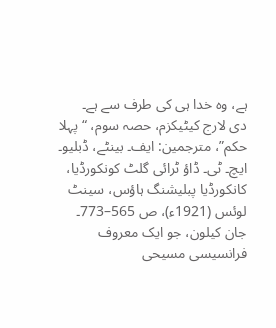ہے، وہ خدا ہی کی طرف سے ہے۔
دی لارج کیٹیکزم، حصہ سوم، “پہلا حکم”، مترجمین: ایف۔ بینٹے، ڈبلیو۔ ایچ۔ ٹی۔ ڈاؤ ٹرائی گلٹ کونکورڈیا، کانکورڈیا پبلیشنگ ہاؤس، سینٹ لوئس (1921ء)، ص 565–773۔
جان کیلون، جو ایک معروف فرانسیسی مسیحی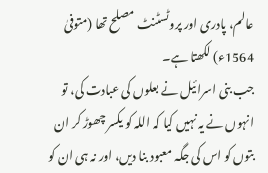عالم، پادری اور پروٹسٹنٹ مصلح تھا (متوفیٰ 1564ء) لکھتا ہے۔
جب بنی اسرائیل نے بعلوں کی عبادت کی، تو انہوں نے یہ نہیں کیا کہ اللہ کو یکسر چھوڑ کر ان بتوں کو اس کی جگہ معبود بنا دیں، اور نہ ہی ان کو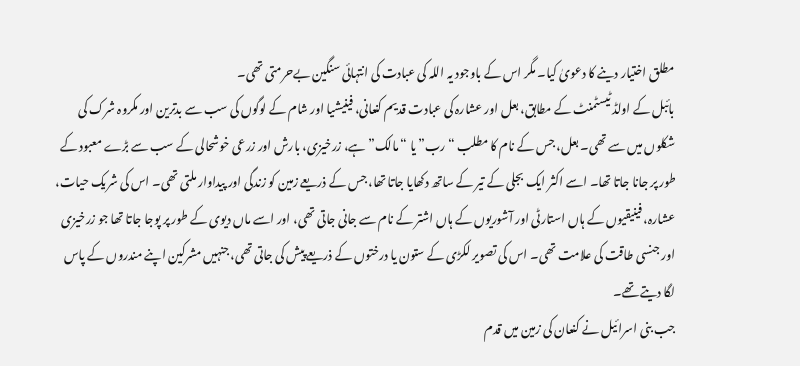مطلق اختیار دینے کا دعویٰ کیا۔ مگر اس کے باوجود یہ اللہ کی عبادت کی انتہائی سنگین بےحرمتی تھی۔
بائبل کے اولڈ ٹیسٹمنٹ کے مطابق، بعل اور عشارہ کی عبادت قدیم کنعانی، فینیشیا اور شام کے لوگوں کی سب سے بدترین اور مکروہ شرک کی شکلوں میں سے تھی۔ بعل، جس کے نام کا مطلب “رب” یا “مالک” ہے، زرخیزی، بارش اور زرعی خوشحالی کے سب سے بڑے معبود کے طور پر جانا جاتا تھا۔ اسے اکثر ایک بجلی کے تیر کے ساتھ دکھایا جاتا تھا، جس کے ذریعے زمین کو زندگی اور پیداوار ملتی تھی۔ اس کی شریک حیات، عشارہ، فینیقیوں کے ہاں استارٹی اور آشوریوں کے ہاں اشتر کے نام سے جانی جاتی تھی، اور اسے ماں دیوی کے طور پر پوجا جاتا تھا جو زرخیزی اور جنسی طاقت کی علامت تھی۔ اس کی تصویر لکڑی کے ستون یا درختوں کے ذریعے پیش کی جاتی تھی، جنہیں مشرکین اپنے مندروں کے پاس لگا دیتے تھے۔
جب بنی اسرائیل نے کنعان کی زمین میں قدم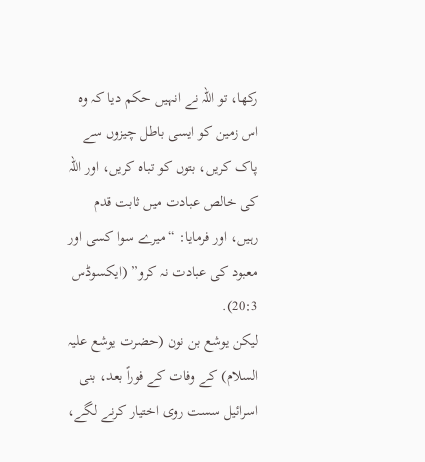رکھا، تو اللہ نے انہیں حکم دیا کہ وہ اس زمین کو ایسی باطل چیزوں سے پاک کریں، بتوں کو تباہ کریں، اور اللہ کی خالص عبادت میں ثابت قدم رہیں، اور فرمایا: “میرے سوا کسی اور معبود کی عبادت نہ کرو” (ایکسوڈس 20:3).
لیکن یوشع بن نون (حضرت یوشع علیہ السلام) کے وفات کے فوراً بعد، بنی اسرائیل سست روی اختیار کرنے لگے،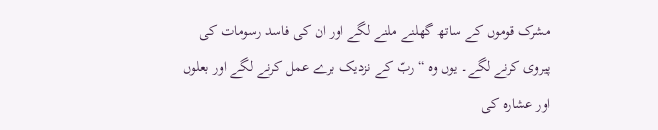مشرک قوموں کے ساتھ گھلنے ملنے لگے اور ان کی فاسد رسومات کی پیروی کرنے لگے۔ یوں وہ “ربّ کے نزدیک برے عمل کرنے لگے اور بعلوں اور عشارہ کی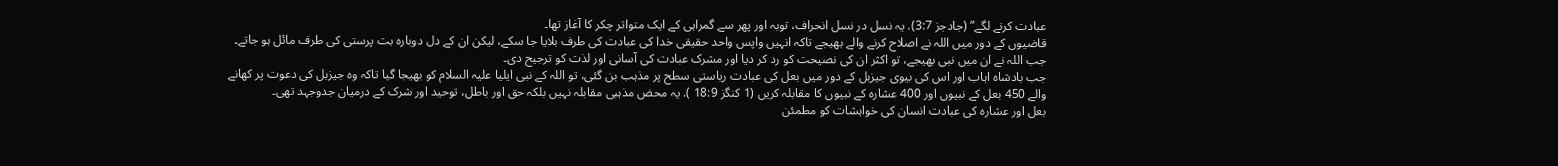عبادت کرنے لگے” (جادجز 3:7). یہ نسل در نسل انحراف، توبہ اور پھر سے گمراہی کے ایک متواتر چکر کا آغاز تھا۔
قاضیوں کے دور میں اللہ نے اصلاح کرنے والے بھیجے تاکہ انہیں واپس واحد حقیقی خدا کی عبادت کی طرف بلایا جا سکے، لیکن ان کے دل دوبارہ بت پرستی کی طرف مائل ہو جاتے۔ جب اللہ نے ان میں نبی بھیجے، تو اکثر ان کی نصیحت کو رد کر دیا اور مشرک عبادت کی آسانی اور لذت کو ترجیح دی۔
جب بادشاہ اہاب اور اس کی بیوی جیزبل کے دور میں بعل کی عبادت ریاستی سطح پر مذہب بن گئی، تو اللہ کے نبی ایلیا علیہ السلام کو بھیجا گیا تاکہ وہ جیزبل کی دعوت پر کھانے والے 450 بعل کے نبیوں اور 400 عشارہ کے نبیوں کا مقابلہ کریں (1 کنگز 18:9 ). یہ محض مذہبی مقابلہ نہیں بلکہ حق اور باطل، توحید اور شرک کے درمیان جدوجہد تھی۔
بعل اور عشارہ کی عبادت انسان کی خواہشات کو مطمئن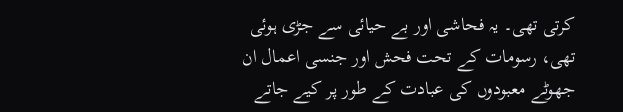کرتی تھی۔ یہ فحاشی اور بے حیائی سے جڑی ہوئی تھی، رسومات کے تحت فحش اور جنسی اعمال ان جھوٹے معبودوں کی عبادت کے طور پر کیے جاتے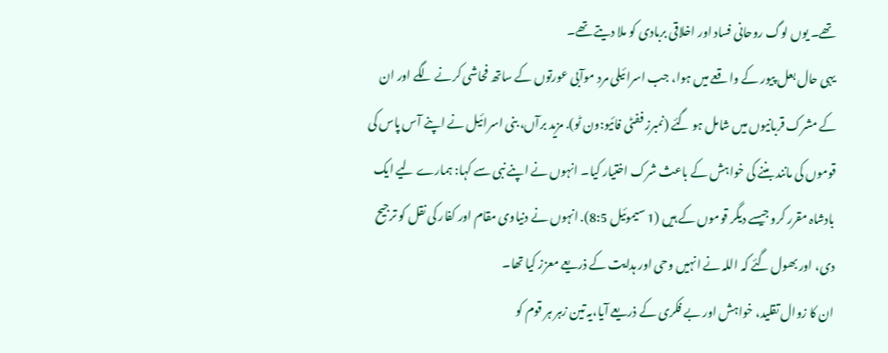تھے۔ یوں لوگ روحانی فساد اور اخلاقی بربادی کو ملا دیتے تھے۔
یہی حال بعل پیور کے واقعے میں ہوا، جب اسرائیلی مرد موآبی عورتوں کے ساتھ فحاشی کرنے لگے اور ان کے مشرک قربانیوں میں شامل ہو گئے (نمبرز ففٹی فائیو:ون ٹو). مزید برآں، بنی اسرائیل نے اپنے آس پاس کی قوموں کی مانند بننے کی خواہش کے باعث شرک اختیار کیا۔ انہوں نے اپنے نبی سے کہا: ہمارے لیے ایک بادشاہ مقرر کرو جیسے دیگر قوموں کے ہیں (1 سیموئیل 8:5). انہوں نے دنیاوی مقام اور کفار کی نقل کو ترجیح دی، اور بھول گئے کہ اللہ نے انہیں وحی اور ہدایت کے ذریعے معزز کیا تھا۔
ان کا زوال تقلید، خواہش اور بے فکری کے ذریعے آیا،یہ تین زہر ہر قوم کو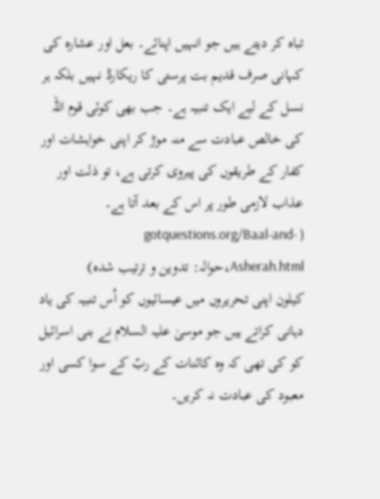تباہ کر دیتے ہیں جو انہیں اپنائے۔ بعل اور عشارہ کی کہانی صرف قدیم بت پرستی کا ریکارڈ نہیں بلکہ ہر نسل کے لیے ایک تنبیہ ہے۔ جب بھی کوئی قوم اللہ کی خالص عبادت سے منہ موڑ کر اپنی خواہشات اور کفار کے طریقوں کی پیروی کرتی ہے، تو ذلت اور عذاب لازمی طور پر اس کے بعد آتا ہے۔
( gotquestions.org/Baal-and-Asherah.html،حوالہ: تدوین و ترتیب شدہ)
کیلون اپنی تحریروں میں عیسائیوں کو اُس تنبیہ کی یاد دہانی کراتے ہیں جو موسیٰ علیہ السلام نے بنی اسرائیل کو کی تھی کہ وہ کائنات کے ربّ کے سوا کسی اور معبود کی عبادت نہ کریں۔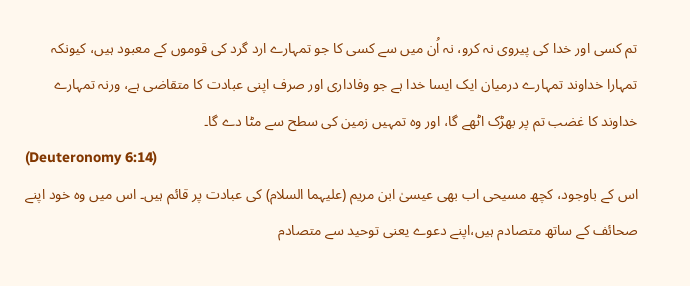تم کسی اور خدا کی پیروی نہ کرو، نہ اُن میں سے کسی کا جو تمہارے ارد گرد کی قوموں کے معبود ہیں، کیونکہ تمہارا خداوند تمہارے درمیان ایک ایسا خدا ہے جو وفاداری اور صرف اپنی عبادت کا متقاضی ہے، ورنہ تمہارے خداوند کا غضب تم پر بھڑک اٹھے گا، اور وہ تمہیں زمین کی سطح سے مٹا دے گا۔
(Deuteronomy 6:14)
اس کے باوجود، کچھ مسیحی اب بھی عیسیٰ ابن مریم (علیہما السلام) کی عبادت پر قائم ہیں۔ اس میں وہ خود اپنے صحائف کے ساتھ متصادم ہیں،اپنے دعوے یعنی توحید سے متصادم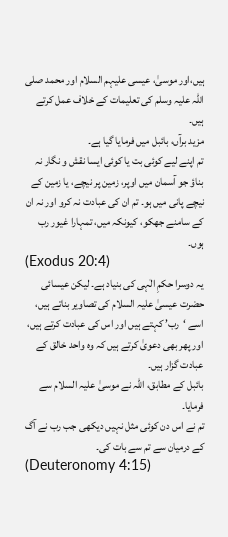ہیں،اور موسیٰ، عیسی علیہم السلام اور محمد صلی اللہ علیہ وسلم کی تعلیمات کے خلاف عمل کرتے ہیں۔
مزید برآں، بائبل میں فرمایا گیا ہے۔
تم اپنے لیے کوئی بت یا کوئی ایسا نقش و نگار نہ بناؤ جو آسمان میں اوپر، زمین پر نیچے، یا زمین کے نیچے پانی میں ہو۔ تم ان کی عبادت نہ کرو اور نہ ان کے سامنے جھکو، کیونکہ میں، تمہارا غیور رب ہوں۔
(Exodus 20:4)
یہ دوسرا حکمِ الٰہی کی بنیاد ہے۔ لیکن عیسائی حضرت عیسیٰ علیہ السلام کی تصاویر بناتے ہیں، اسے ‘رب’ کہتے ہیں اور اس کی عبادت کرتے ہیں، اور پھر بھی دعویٰ کرتے ہیں کہ وہ واحد خالق کے عبادت گزار ہیں۔
بائبل کے مطابق، اللہ نے موسیٰ علیہ السلام سے فرمایا۔
تم نے اس دن کوئی مثل نہیں دیکھی جب رب نے آگ کے درمیان سے تم سے بات کی۔
(Deuteronomy 4:15)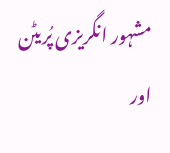مشہور انگریزی پُریٹن اور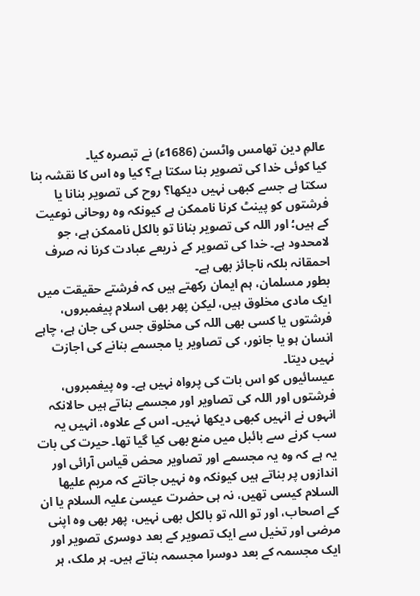عالمِ دین تھامس واٹسن (1686ء) نے تبصرہ کیا۔
کیا کوئی خدا کی تصویر بنا سکتا ہے؟ کیا وہ اس کا نقشہ بنا سکتا ہے جسے کبھی نہیں دیکھا؟ روح کی تصویر بنانا یا فرشتوں کو پینٹ کرنا ناممکن ہے کیونکہ وہ روحانی نوعیت کے ہیں؛ اور اللہ کی تصویر بنانا تو بالکل ناممکن ہے، جو لامحدود ہے۔ خدا کی تصویر کے ذریعے عبادت کرنا نہ صرف احمقانہ بلکہ ناجائز بھی ہے۔
بطور مسلمان، ہم ایمان رکھتے ہیں کہ فرشتے حقیقت میں ایک مادی مخلوق ہیں، لیکن پھر بھی اسلام پیغمبروں، فرشتوں یا کسی بھی اللہ کی مخلوق جس کی جان ہے، چاہے انسان ہو یا جانور، کی تصاویر یا مجسمے بنانے کی اجازت نہیں دیتا۔
عیسائیوں کو اس بات کی پرواہ نہیں ہے۔ وہ پیغمبروں، فرشتوں اور اللہ کی تصاویر اور مجسمے بناتے ہیں حالانکہ انہوں نے انہیں کبھی دیکھا نہیں۔ اس کے علاوہ، انہیں یہ سب کرنے سے بائبل میں منع بھی کیا گیا تھا۔ حیرت کی بات یہ ہے کہ وہ یہ مجسمے اور تصاویر محض قیاس آرائی اور اندازوں پر بناتے ہیں کیونکہ وہ نہیں جانتے کہ مریم علیھا السلام کیسی تھیں، نہ ہی حضرت عیسیٰ علیہ السلام یا ان کے اصحاب، اور تو اللہ تو بالکل بھی نہیں، پھر بھی وہ اپنی مرضی اور تخیل سے ایک تصویر کے بعد دوسری تصویر اور ایک مجسمہ کے بعد دوسرا مجسمہ بناتے ہیں۔ ہر ملک، ہر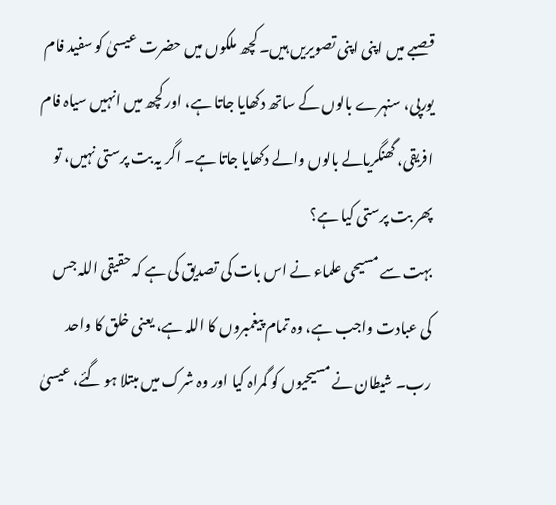قصبے میں اپنی اپنی تصویریں ہیں۔ کچھ ملکوں میں حضرت عیسیٰ کو سفید فام یورپی، سنہرے بالوں کے ساتھ دکھایا جاتا ہے، اور کچھ میں انہیں سیاہ فام افریقی، گھنگریالے بالوں والے دکھایا جاتا ہے۔ اگر یہ بت پرستی نہیں، تو پھر بت پرستی کیا ہے؟
بہت سے مسیحی علماء نے اس بات کی تصدیق کی ہے کہ حقیقی اللہ جس کی عبادت واجب ہے، وہ تمام پیغمبروں کا اللہ ہے، یعنی خلق کا واحد رب۔ شیطان نے مسیحیوں کو گمراہ کیا اور وہ شرک میں مبتلا ہو گئے، عیسیٰ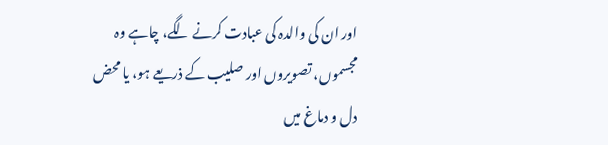اور ان کی والدہ کی عبادت کرنے لگے، چاہے وہ مجسموں، تصویروں اور صلیب کے ذریعے ہو، یا محض دل و دماغ میں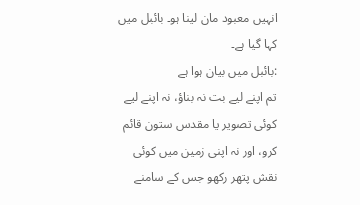انہیں معبود مان لینا ہو۔ بائبل میں کہا گیا ہے۔
:بائبل میں بیان ہوا ہے
تم اپنے لیے بت نہ بناؤ، نہ اپنے لیے کوئی تصویر یا مقدس ستون قائم کرو، اور نہ اپنی زمین میں کوئی نقش پتھر رکھو جس کے سامنے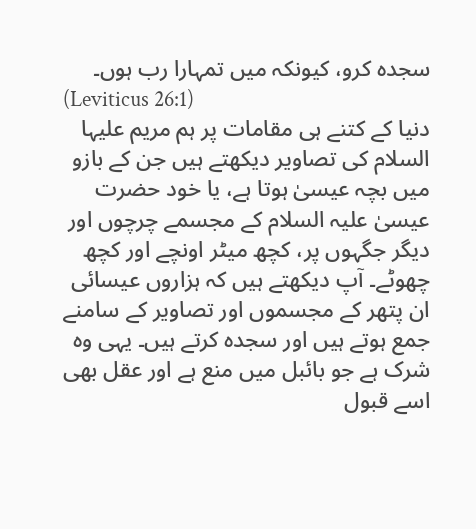سجدہ کرو، کیونکہ میں تمہارا رب ہوں۔
(Leviticus 26:1)
دنیا کے کتنے ہی مقامات پر ہم مریم علیہا السلام کی تصاویر دیکھتے ہیں جن کے بازو میں بچہ عیسیٰ ہوتا ہے، یا خود حضرت عیسیٰ علیہ السلام کے مجسمے چرچوں اور دیگر جگہوں پر، کچھ میٹر اونچے اور کچھ چھوٹے۔ آپ دیکھتے ہیں کہ ہزاروں عیسائی ان پتھر کے مجسموں اور تصاویر کے سامنے جمع ہوتے ہیں اور سجدہ کرتے ہیں۔ یہی وہ شرک ہے جو بائبل میں منع ہے اور عقل بھی اسے قبول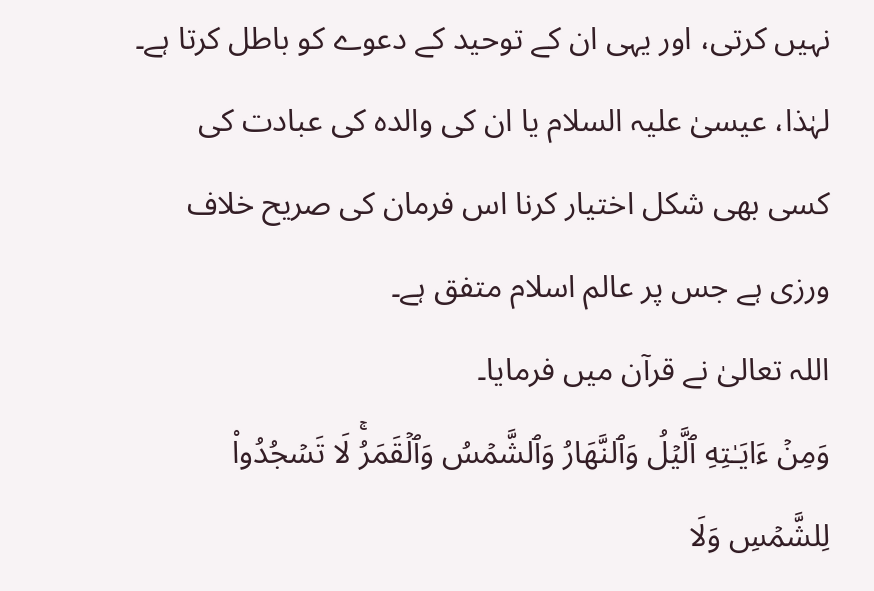نہیں کرتی، اور یہی ان کے توحید کے دعوے کو باطل کرتا ہے۔
لہٰذا، عیسیٰ علیہ السلام یا ان کی والدہ کی عبادت کی کسی بھی شکل اختیار کرنا اس فرمان کی صریح خلاف ورزی ہے جس پر عالم اسلام متفق ہے۔
اللہ تعالیٰ نے قرآن میں فرمایا۔
وَمِنۡ ءَایَـٰتِهِ ٱلَّیۡلُ وَٱلنَّهَارُ وَٱلشَّمۡسُ وَٱلۡقَمَرُۚ لَا تَسۡجُدُوا۟ لِلشَّمۡسِ وَلَا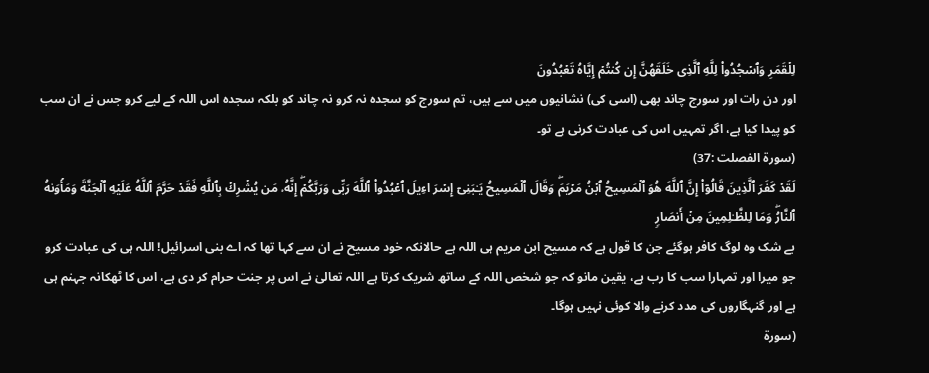لِلۡقَمَرِ وَٱسۡجُدُوا۟ لِلَّهِ ٱلَّذِی خَلَقَهُنَّ إِن كُنتُمۡ إِیَّاهُ تَعۡبُدُونَ
اور دن رات اور سورج چاند بھی (اسی کی) نشانیوں میں سے ہیں، تم سورج کو سجده نہ کرو نہ چاند کو بلکہ سجده اس اللہ کے لیے کرو جس نے ان سب کو پیدا کیا ہے، اگر تمہیں اس کی عبادت کرنی ہے تو۔
(سورۃ الفصلت :37)
لَقَدۡ كَفَرَ ٱلَّذِینَ قَالُوۤا۟ إِنَّ ٱللَّهَ هُوَ ٱلۡمَسِیحُ ٱبۡنُ مَرۡیَمَۖ وَقَالَ ٱلۡمَسِیحُ یَـٰبَنِیۤ إِسۡرَ اءِیلَ ٱعۡبُدُوا۟ ٱللَّهَ رَبِّی وَرَبَّكُمۡۖ إِنَّهُۥ مَن یُشۡرِكۡ بِٱللَّهِ فَقَدۡ حَرَّمَ ٱللَّهُ عَلَیۡهِ ٱلۡجَنَّةَ وَمَأۡوَىٰهُ ٱلنَّارُۖ وَمَا لِلظَّـٰلِمِینَ مِنۡ أَنصَارࣲ
بے شک وه لوگ کافر ہوگئے جن کا قول ہے کہ مسیح ابن مریم ہی اللہ ہے حالانکہ خود مسیح نے ان سے کہا تھا کہ اے بنی اسرائیل! اللہ ہی کی عبادت کرو جو میرا اور تمہارا سب کا رب ہے، یقین مانو کہ جو شخص اللہ کے ساتھ شریک کرتا ہے اللہ تعالیٰ نے اس پر جنت حرام کر دی ہے، اس کا ٹھکانہ جہنم ہی ہے اور گنہگاروں کی مدد کرنے والا کوئی نہیں ہوگا۔
(سورۃ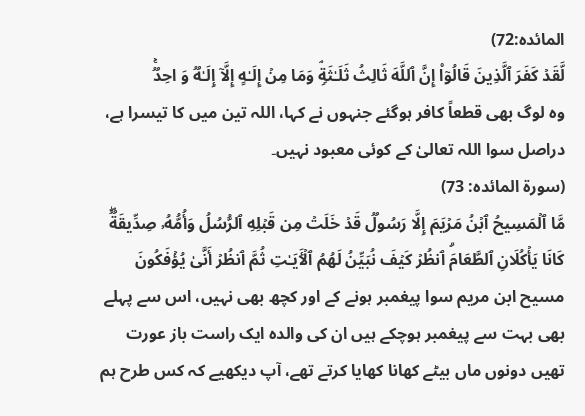المائدہ:72)
لَّقَدۡ كَفَرَ ٱلَّذِینَ قَالُوۤا۟ إِنَّ ٱللَّهَ ثَالِثُ ثَلَـٰثَةࣲۘ وَمَا مِنۡ إِلَـٰهٍ إِلَّاۤ إِلَـٰهࣱ وَ احِدࣱۚ
وه لوگ بھی قطعاً کافر ہوگئے جنہوں نے کہا، اللہ تین میں کا تیسرا ہے، دراصل سوا اللہ تعالیٰ کے کوئی معبود نہیں۔
(سورۃ المائدہ: 73)
مَّا ٱلۡمَسِیحُ ٱبۡنُ مَرۡیَمَ إِلَّا رَسُولࣱ قَدۡ خَلَتۡ مِن قَبۡلِهِ ٱلرُّسُلُ وَأُمُّهُۥ صِدِّیقَةࣱۖ كَانَا یَأۡكُلَانِ ٱلطَّعَامَۗ ٱنظُرۡ كَیۡفَ نُبَیِّنُ لَهُمُ ٱلۡـَٔایَـٰتِ ثُمَّ ٱنظُرۡ أَنَّىٰ یُؤۡفَكُونَ
مسیح ابن مریم سوا پیغمبر ہونے کے اور کچھ بھی نہیں، اس سے پہلے بھی بہت سے پیغمبر ہوچکے ہیں ان کی والده ایک راست باز عورت تھیں دونوں ماں بیٹے کھانا کھایا کرتے تھے، آپ دیکھیے کہ کس طرح ہم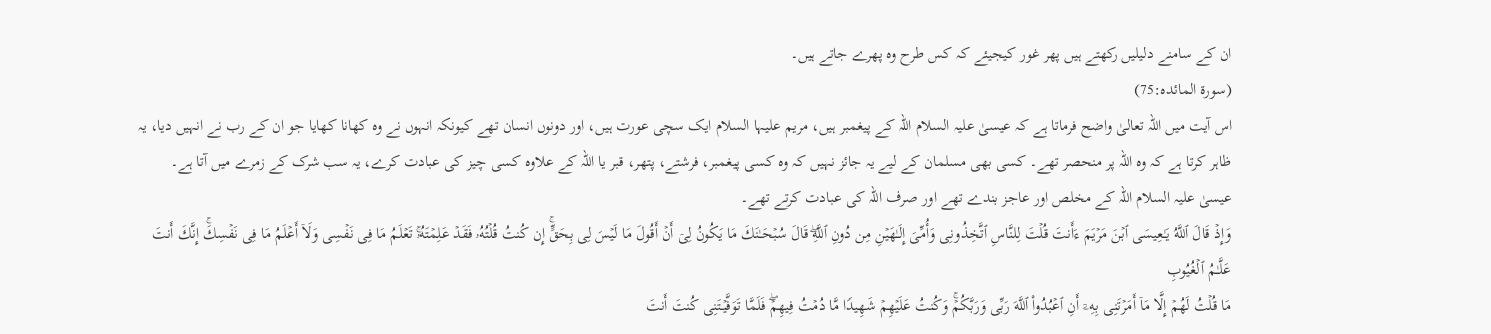ان کے سامنے دلیلیں رکھتے ہیں پھر غور کیجیئے کہ کس طرح وه پھرے جاتے ہیں۔
(سورۃ المائدہ:75)
اس آیت میں اللہ تعالیٰ واضح فرماتا ہے کہ عیسیٰ علیہ السلام اللہ کے پیغمبر ہیں، مریم علیہا السلام ایک سچی عورت ہیں، اور دونوں انسان تھے کیونکہ انہوں نے وہ کھانا کھایا جو ان کے رب نے انہیں دیا، یہ ظاہر کرتا ہے کہ وہ اللہ پر منحصر تھے۔ کسی بھی مسلمان کے لیے یہ جائز نہیں کہ وہ کسی پیغمبر، فرشتے، پتھر، قبر یا اللہ کے علاوہ کسی چیز کی عبادت کرے، یہ سب شرک کے زمرے میں آتا ہے۔ عیسیٰ علیہ السلام اللہ کے مخلص اور عاجز بندے تھے اور صرف اللہ کی عبادت کرتے تھے۔
وَإِذۡ قَالَ ٱللَّهُ یَـٰعِیسَى ٱبۡنَ مَرۡیَمَ ءَأَنتَ قُلۡتَ لِلنَّاسِ ٱتَّخِذُونِی وَأُمِّیَ إِلَـٰهَیۡنِ مِن دُونِ ٱللَّهِۖ قَالَ سُبۡحَـٰنَكَ مَا یَكُونُ لِیۤ أَنۡ أَقُولَ مَا لَیۡسَ لِی بِحَقٍّۚ إِن كُنتُ قُلۡتُهُۥ فَقَدۡ عَلِمۡتَهُۥۚ تَعۡلَمُ مَا فِی نَفۡسِی وَلَاۤ أَعۡلَمُ مَا فِی نَفۡسِكَۚ إِنَّكَ أَنتَ عَلَّـٰمُ ٱلۡغُیُوبِ
مَا قُلۡتُ لَهُمۡ إِلَّا مَاۤ أَمَرۡتَنِی بِهِۦۤ أَنِ ٱعۡبُدُوا۟ ٱللَّهَ رَبِّی وَرَبَّكُمۡۚ وَكُنتُ عَلَیۡهِمۡ شَهِیدࣰا مَّا دُمۡتُ فِیهِمۡۖ فَلَمَّا تَوَفَّیۡتَنِی كُنتَ أَنتَ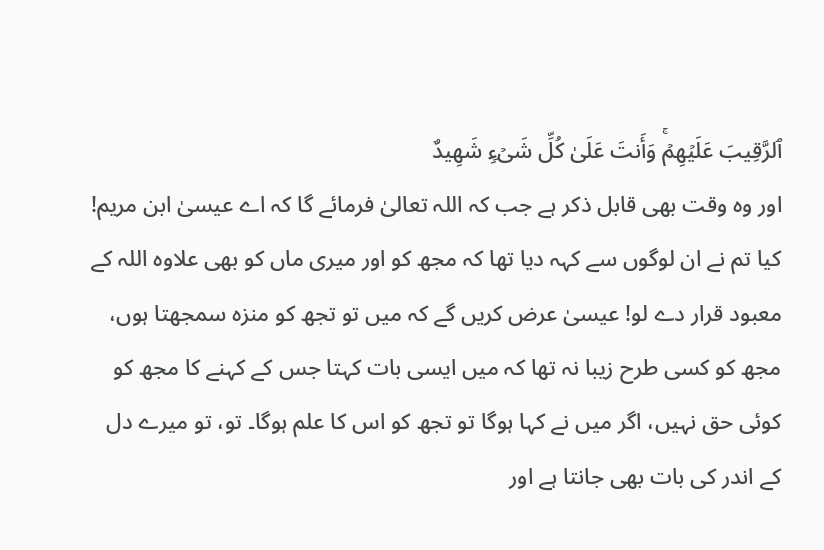ٱلرَّقِیبَ عَلَیۡهِمۡۚ وَأَنتَ عَلَىٰ كُلِّ شَیۡءࣲ شَهِیدٌ
اور وه وقت بھی قابل ذکر ہے جب کہ اللہ تعالیٰ فرمائے گا کہ اے عیسیٰ ابن مریم! کیا تم نے ان لوگوں سے کہہ دیا تھا کہ مجھ کو اور میری ماں کو بھی علاوه اللہ کے معبود قرار دے لو! عیسیٰ عرض کریں گے کہ میں تو تجھ کو منزہ سمجھتا ہوں، مجھ کو کسی طرح زیبا نہ تھا کہ میں ایسی بات کہتا جس کے کہنے کا مجھ کو کوئی حق نہیں، اگر میں نے کہا ہوگا تو تجھ کو اس کا علم ہوگا۔ تو، تو میرے دل کے اندر کی بات بھی جانتا ہے اور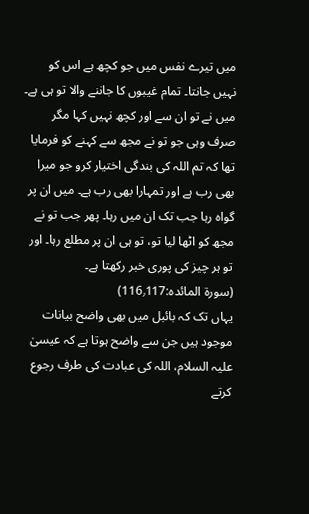میں تیرے نفس میں جو کچھ ہے اس کو نہیں جانتا۔ تمام غیبوں کا جاننے والا تو ہی ہے۔
میں نے تو ان سے اور کچھ نہیں کہا مگر صرف وہی جو تو نے مجھ سے کہنے کو فرمایا تھا کہ تم اللہ کی بندگی اختیار کرو جو میرا بھی رب ہے اور تمہارا بھی رب ہے۔ میں ان پر گواه رہا جب تک ان میں رہا۔ پھر جب تو نے مجھ کو اٹھا لیا تو، تو ہی ان پر مطلع رہا۔ اور تو ہر چیز کی پوری خبر رکھتا ہے۔
(سورۃ المائدہ:116٫117)
یہاں تک کہ بائبل میں بھی واضح بیانات موجود ہیں جن سے واضح ہوتا ہے کہ عیسیٰ علیہ السلام، اللہ کی عبادت کی طرف رجوع کرتے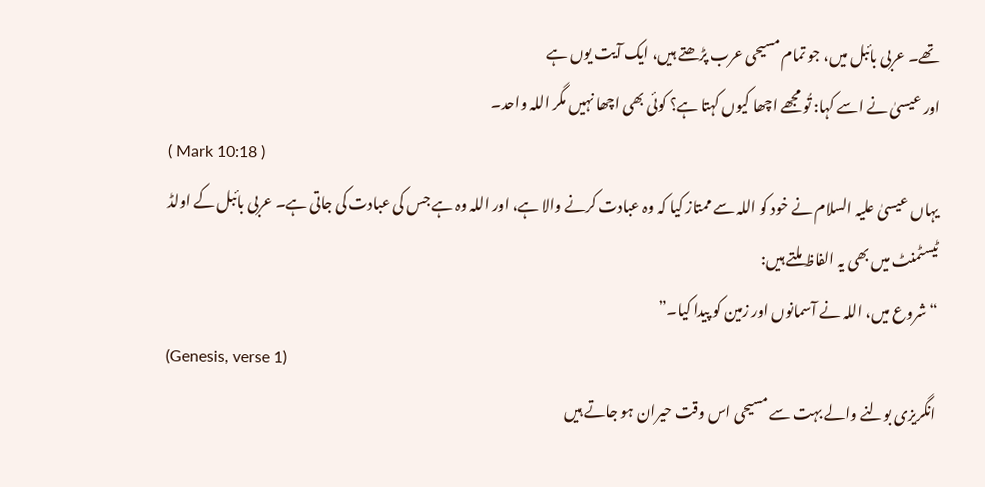تھے۔ عربی بائبل میں، جو تمام مسیحی عرب پڑھتے ہیں، ایک آیت یوں ہے
اور عیسیٰ نے اسے کہا: تُو مجھے اچھا کیوں کہتا ہے؟ کوئی بھی اچھا نہیں مگر اللہ واحد۔
( Mark 10:18 )
یہاں عیسیٰ علیہ السلام نے خود کو اللہ سے ممتاز کیا کہ وہ عبادت کرنے والا ہے، اور اللہ وہ ہے جس کی عبادت کی جاتی ہے۔ عربی بائبل کے اولڈ ٹیسٹمنٹ میں بھی یہ الفاظ ملتے ہیں:
“شروع میں، اللہ نے آسمانوں اور زمین کو پیدا کیا۔”
(Genesis, verse 1)
انگریزی بولنے والے بہت سے مسیحی اس وقت حیران ہو جاتے ہیں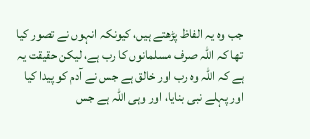جب وہ یہ الفاظ پڑھتے ہیں، کیونکہ انہوں نے تصور کیا تھا کہ اللہ صرف مسلمانوں کا رب ہے، لیکن حقیقت یہ ہے کہ اللہ وہ رب اور خالق ہے جس نے آدم کو پیدا کیا اور پہلے نبی بنایا، اور وہی اللہ ہے جس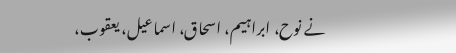نے نوح، ابراہیم، اسحاق، اسماعیل، یعقوب،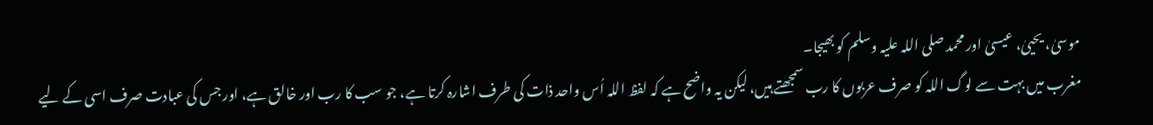موسیٰ، یحییٰ، عیسیٰ اور محمد صلی اللہ علیہ وسلم کو بھیجا۔
مغرب میں بہت سے لوگ اللہ کو صرف عربوں کا رب سمجھتے ہیں، لیکن یہ واضح ہے کہ لفظ اللہ اُس واحد ذات کی طرف اشارہ کرتا ہے، جو سب کا رب اور خالق ہے، اور جس کی عبادت صرف اسی کے لیے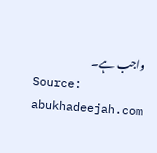واجب ہے۔
Source: abukhadeejah.com